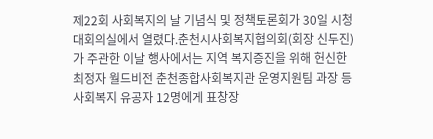제22회 사회복지의 날 기념식 및 정책토론회가 30일 시청 대회의실에서 열렸다.춘천시사회복지협의회(회장 신두진)가 주관한 이날 행사에서는 지역 복지증진을 위해 헌신한 최정자 월드비전 춘천종합사회복지관 운영지원팀 과장 등 사회복지 유공자 12명에게 표창장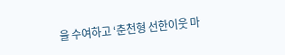을 수여하고 ‘춘천형 선한이웃 마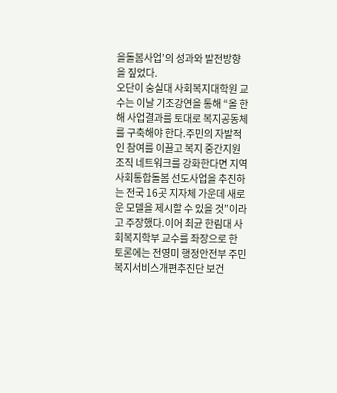을돌봄사업’의 성과와 발전방향을 짚었다.
오단이 숭실대 사회복지대학원 교수는 이날 기조강연을 통해 “올 한 해 사업결과를 토대로 복지공동체를 구축해야 한다.주민의 자발적인 참여를 이끌고 복지 중간지원조직 네트워크를 강화한다면 지역사회통합돌봄 선도사업을 추진하는 전국 16곳 지자체 가운데 새로운 모델을 제시할 수 있을 것”이라고 주장했다.이어 최균 한림대 사회복지학부 교수를 좌장으로 한 토론에는 전영미 행정안전부 주민복지서비스개편추진단 보건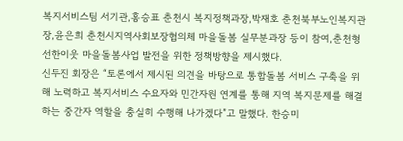복지서비스팀 서기관,홍승표 춘천시 복지정책과장,박재호 춘천북부노인복지관장,윤은희 춘천시지역사회보장협의체 마을돌봄 실무분과장 등이 참여,춘천형 선한이웃 마을돌봄사업 발전을 위한 정책방향을 제시했다.
신두진 회장은 “토론에서 제시된 의견을 바탕으로 통합돌봄 서비스 구축을 위해 노력하고 복지서비스 수요자와 민간자원 연계를 통해 지역 복지문제를 해결하는 중간자 역할을 충실히 수행해 나가겠다”고 말했다. 한승미